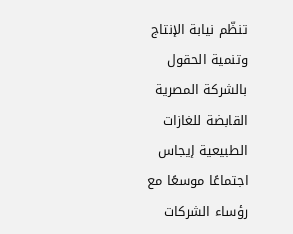تنظّم نيابة الإنتاج وتنمية الحقول بالشركة المصرية القابضة للغازات الطبيعية إيجاس اجتماعًا موسعًا مع رؤساء الشركات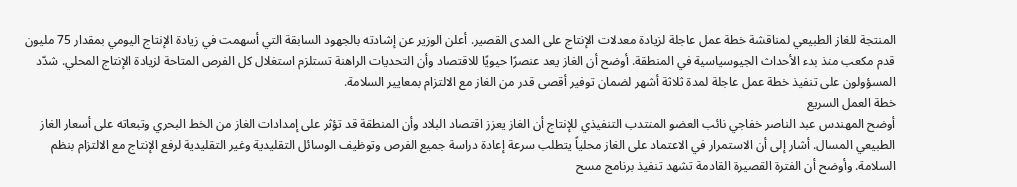المنتجة للغاز الطبيعي لمناقشة خطة عمل عاجلة لزيادة معدلات الإنتاج على المدى القصير. أعلن الوزير عن إشادته بالجهود السابقة التي أسهمت في زيادة الإنتاج اليومي بمقدار 75 مليون قدم مكعب منذ بدء الأحداث الجيوسياسية في المنطقة. أوضح أن الغاز يعد عنصرًا حيويًا للاقتصاد وأن التحديات الراهنة تستلزم استغلال كل الفرص المتاحة لزيادة الإنتاج المحلي. شدّد المسؤولون على تنفيذ خطة عمل عاجلة لمدة ثلاثة أشهر لضمان توفير أقصى قدر من الغاز مع الالتزام بمعايير السلامة.
خطة العمل السريع
أوضح المهندس عبد الناصر خفاجي نائب العضو المنتدب التنفيذي للإنتاج أن الغاز يعزز اقتصاد البلاد وأن المنطقة قد تؤثر على إمدادات الغاز من الخط البحري وتبعاته على أسعار الغاز الطبيعي المسال. أشار إلى أن الاستمرار في الاعتماد على الغاز محلياً يتطلب سرعة إعادة دراسة جميع الفرص وتوظيف الوسائل التقليدية وغير التقليدية لرفع الإنتاج مع الالتزام بنظم السلامة. وأوضح أن الفترة القصيرة القادمة تشهد تنفيذ برنامج مسح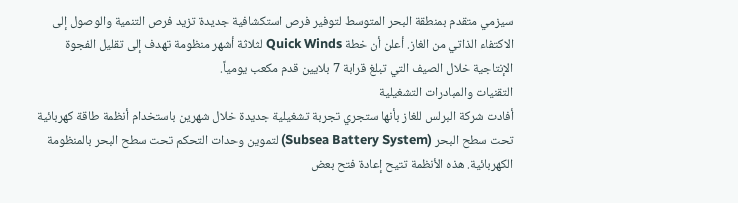سيزمي متقدم بمنطقة البحر المتوسط لتوفير فرص استكشافية جديدة تزيد فرص التنمية والوصول إلى الاكتفاء الذاتي من الغاز. أعلن أن خطة Quick Winds لثلاثة أشهر منظومة تهدف إلى تقليل الفجوة الإنتاجية خلال الصيف التي تبلغ قرابة 7 بلايين قدم مكعب يومياً.
التقنيات والمبادرات التشغيلية
أفادت شركة البرلس للغاز بأنها ستجري تجربة تشغيلية جديدة خلال شهرين باستخدام أنظمة طاقة كهربائية تحت سطح البحر (Subsea Battery System) لتموين وحدات التحكم تحت سطح البحر بالمنظومة الكهربائية. هذه الأنظمة تتيح إعادة فتح بعض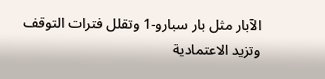الآبار مثل بار سبارو-1 وتقلل فترات التوقف وتزيد الاعتمادية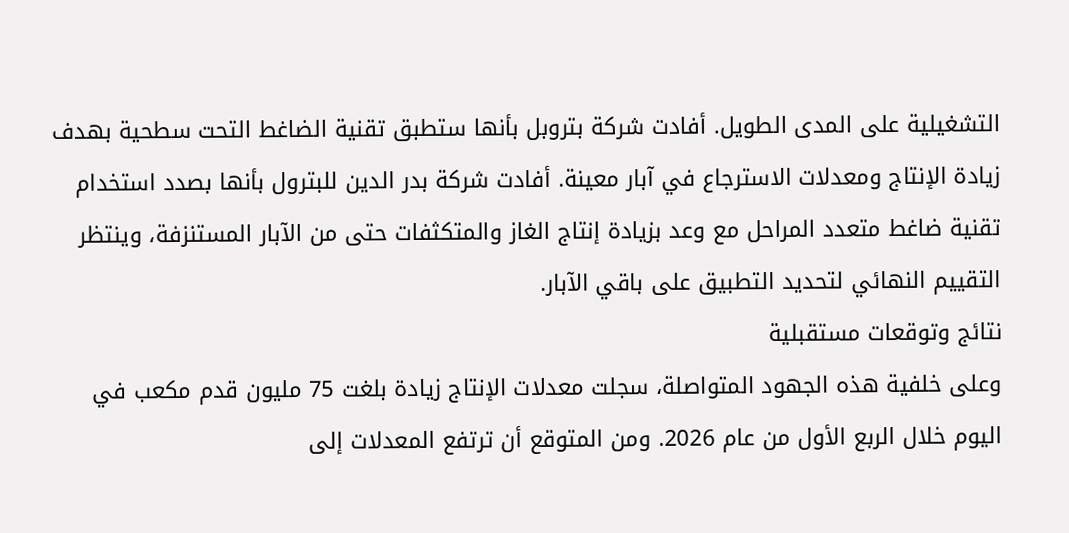التشغيلية على المدى الطويل. أفادت شركة بتروبل بأنها ستطبق تقنية الضاغط التحت سطحية بهدف زيادة الإنتاج ومعدلات الاسترجاع في آبار معينة. أفادت شركة بدر الدين للبترول بأنها بصدد استخدام تقنية ضاغط متعدد المراحل مع وعد بزيادة إنتاج الغاز والمتكثفات حتى من الآبار المستنزفة، وينتظر التقييم النهائي لتحديد التطبيق على باقي الآبار.
نتائج وتوقعات مستقبلية
وعلى خلفية هذه الجهود المتواصلة، سجلت معدلات الإنتاج زيادة بلغت 75 مليون قدم مكعب في اليوم خلال الربع الأول من عام 2026. ومن المتوقع أن ترتفع المعدلات إلى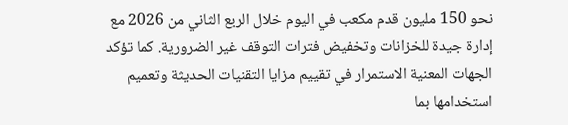نحو 150 مليون قدم مكعب في اليوم خلال الربع الثاني من 2026 مع إدارة جيدة للخزانات وتخفيض فترات التوقف غير الضرورية. كما تؤكد الجهات المعنية الاستمرار في تقييم مزايا التقنيات الحديثة وتعميم استخدامها بما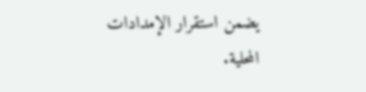يضمن استقرار الإمدادات المحلية.